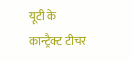यूटी के कान्ट्रैक्ट टीचर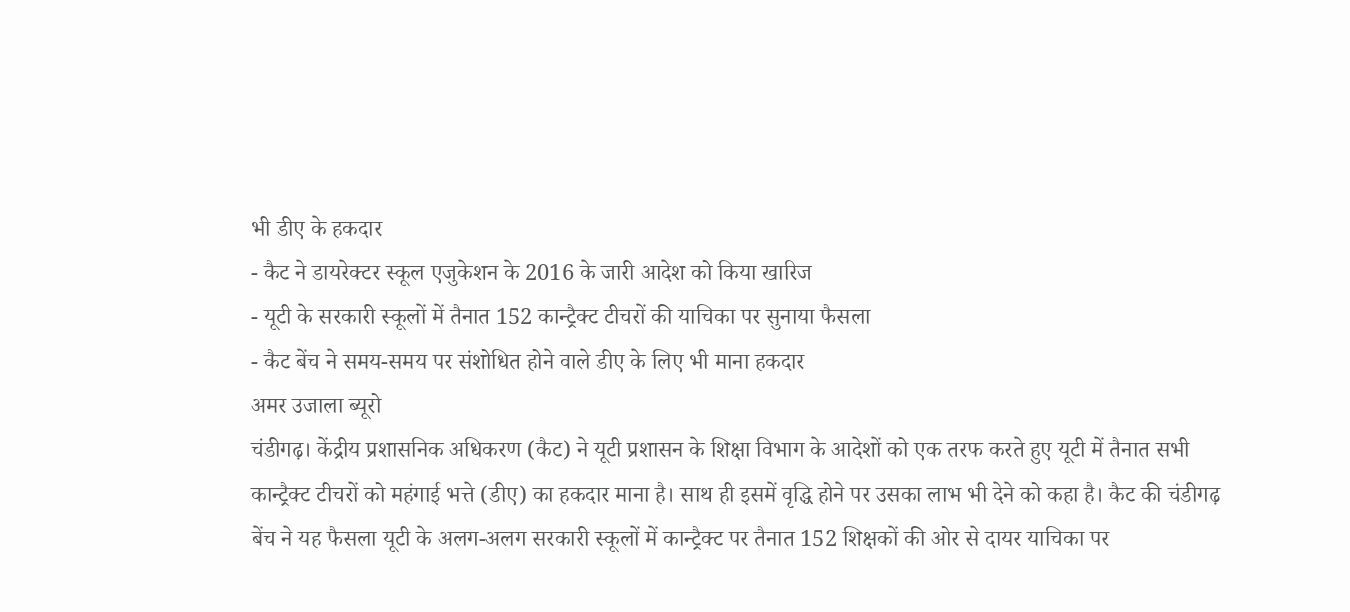भी डीए के हकदार
- कैट ने डायरेक्टर स्कूल एजुकेशन के 2016 के जारी आदेश को किया खारिज
- यूटी के सरकारी स्कूलों में तैनात 152 कान्ट्रैक्ट टीचरों की याचिका पर सुनाया फैसला
- कैट बेंच ने समय-समय पर संशोधित होने वाले डीए के लिए भी माना हकदार
अमर उजाला ब्यूरो
चंडीगढ़। केंद्रीय प्रशासनिक अधिकरण (कैट) ने यूटी प्रशासन के शिक्षा विभाग के आदेशों को एक तरफ करते हुए यूटी में तैनात सभी कान्ट्रैक्ट टीचरों को महंगाई भत्ते (डीए) का हकदार माना है। साथ ही इसमें वृद्धि होने पर उसका लाभ भी देने को कहा है। कैट की चंडीगढ़ बेंच ने यह फैसला यूटी के अलग-अलग सरकारी स्कूलों में कान्ट्रैक्ट पर तैनात 152 शिक्षकों की ओर से दायर याचिका पर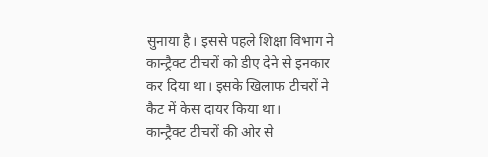सुनाया है। इससे पहले शिक्षा विभाग ने कान्ट्रैक्ट टीचरों को डीए देने से इनकार कर दिया था। इसके खिलाफ टीचरों ने कैट में केस दायर किया था।
कान्ट्रैक्ट टीचरों की ओर से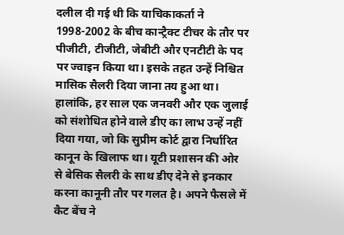दलील दी गई थी कि याचिकाकर्ता ने 1998-2002 के बीच कान्ट्रैक्ट टीचर के तौर पर पीजीटी, टीजीटी, जेबीटी और एनटीटी के पद पर ज्वाइन किया था। इसके तहत उन्हें निश्चित मासिक सैलरी दिया जाना तय हुआ था।
हालांकि, हर साल एक जनवरी और एक जुलाई को संशोधित होने वाले डीए का लाभ उन्हें नहीं दिया गया, जो कि सुप्रीम कोर्ट द्वारा निर्धारित कानून के खिलाफ था। यूटी प्रशासन की ओर से बेसिक सैलरी के साथ डीए देने से इनकार करना कानूनी तौर पर गलत है। अपने फैसले में कैट बेंच ने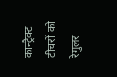कान्ट्रैक्ट टीचरों को रेगुलर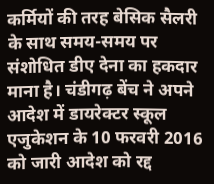कर्मियों की तरह बेसिक सैलरी के साथ समय-समय पर संशोधित डीए देना का हकदार माना है। चंडीगढ़ बेंच ने अपने आदेश में डायरेक्टर स्कूल एजुकेशन के 10 फरवरी 2016 को जारी आदेश को रद्द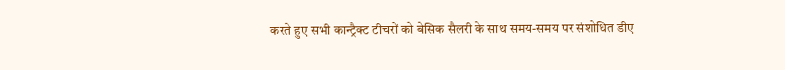करते हुए सभी कान्ट्रैक्ट टीचरों को बेसिक सैलरी के साथ समय-समय पर संशोधित डीए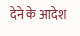देने के आदेश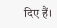दिए हैं।